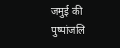जमुई की पुष्पांजलि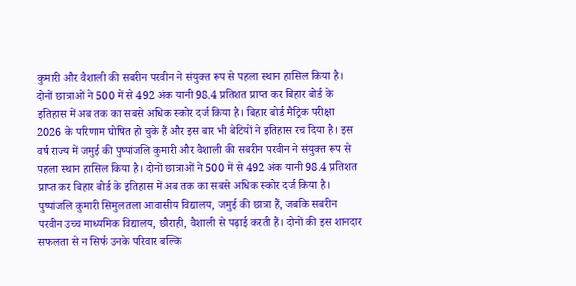कुमारी और वैशाली की सबरीन परवीन ने संयुक्त रूप से पहला स्थान हासिल किया है। दोनों छात्राओं ने 500 में से 492 अंक यानी 98.4 प्रतिशत प्राप्त कर बिहार बोर्ड के इतिहास में अब तक का सबसे अधिक स्कोर दर्ज किया है। बिहार बोर्ड मैट्रिक परीक्षा 2026 के परिणाम घोषित हो चुके हैं और इस बार भी बेटियों ने इतिहास रच दिया है। इस वर्ष राज्य में जमुई की पुष्पांजलि कुमारी और वैशाली की सबरीन परवीन ने संयुक्त रूप से पहला स्थान हासिल किया है। दोनों छात्राओं ने 500 में से 492 अंक यानी 98.4 प्रतिशत प्राप्त कर बिहार बोर्ड के इतिहास में अब तक का सबसे अधिक स्कोर दर्ज किया है। पुष्पांजलि कुमारी सिमुलतला आवासीय विद्यालय, जमुई की छात्रा हैं, जबकि सबरीन परवीन उच्च माध्यमिक विद्यालय, छौराही, वैशाली से पढ़ाई करती हैं। दोनों की इस शानदार सफलता से न सिर्फ उनके परिवार बल्कि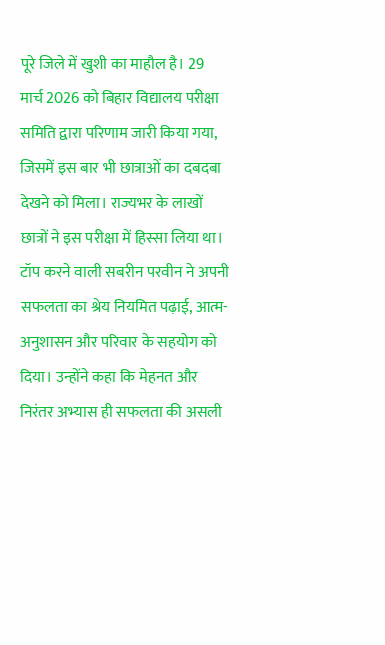पूरे जिले में खुशी का माहौल है। 29 मार्च 2026 को बिहार विद्यालय परीक्षा समिति द्वारा परिणाम जारी किया गया, जिसमें इस बार भी छात्राओं का दबदबा देखने को मिला। राज्यभर के लाखों छात्रों ने इस परीक्षा में हिस्सा लिया था। टॉप करने वाली सबरीन परवीन ने अपनी सफलता का श्रेय नियमित पढ़ाई, आत्म-अनुशासन और परिवार के सहयोग को दिया। उन्होंने कहा कि मेहनत और निरंतर अभ्यास ही सफलता की असली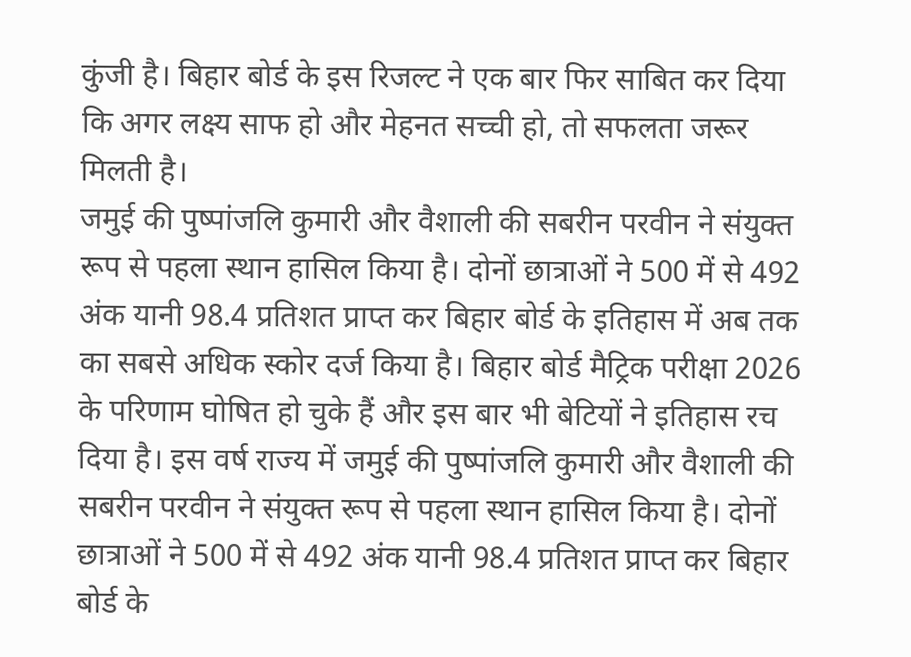कुंजी है। बिहार बोर्ड के इस रिजल्ट ने एक बार फिर साबित कर दिया कि अगर लक्ष्य साफ हो और मेहनत सच्ची हो, तो सफलता जरूर मिलती है।
जमुई की पुष्पांजलि कुमारी और वैशाली की सबरीन परवीन ने संयुक्त रूप से पहला स्थान हासिल किया है। दोनों छात्राओं ने 500 में से 492 अंक यानी 98.4 प्रतिशत प्राप्त कर बिहार बोर्ड के इतिहास में अब तक का सबसे अधिक स्कोर दर्ज किया है। बिहार बोर्ड मैट्रिक परीक्षा 2026 के परिणाम घोषित हो चुके हैं और इस बार भी बेटियों ने इतिहास रच दिया है। इस वर्ष राज्य में जमुई की पुष्पांजलि कुमारी और वैशाली की सबरीन परवीन ने संयुक्त रूप से पहला स्थान हासिल किया है। दोनों छात्राओं ने 500 में से 492 अंक यानी 98.4 प्रतिशत प्राप्त कर बिहार बोर्ड के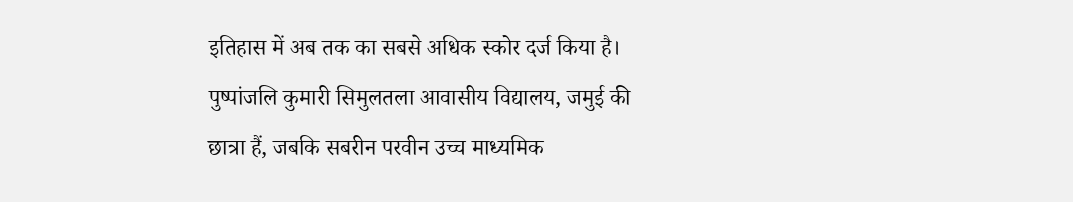इतिहास में अब तक का सबसे अधिक स्कोर दर्ज किया है। पुष्पांजलि कुमारी सिमुलतला आवासीय विद्यालय, जमुई की छात्रा हैं, जबकि सबरीन परवीन उच्च माध्यमिक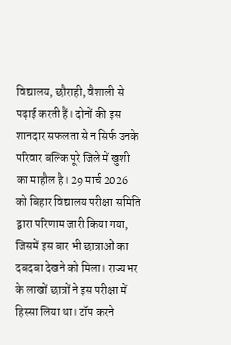विद्यालय, छौराही, वैशाली से पढ़ाई करती हैं। दोनों की इस शानदार सफलता से न सिर्फ उनके परिवार बल्कि पूरे जिले में खुशी का माहौल है। 29 मार्च 2026 को बिहार विद्यालय परीक्षा समिति द्वारा परिणाम जारी किया गया, जिसमें इस बार भी छात्राओं का दबदबा देखने को मिला। राज्यभर के लाखों छात्रों ने इस परीक्षा में हिस्सा लिया था। टॉप करने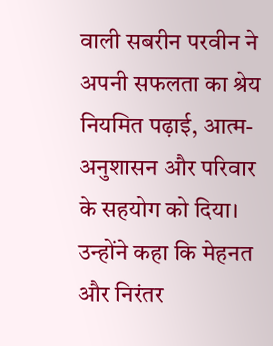वाली सबरीन परवीन ने अपनी सफलता का श्रेय नियमित पढ़ाई, आत्म-अनुशासन और परिवार के सहयोग को दिया। उन्होंने कहा कि मेहनत और निरंतर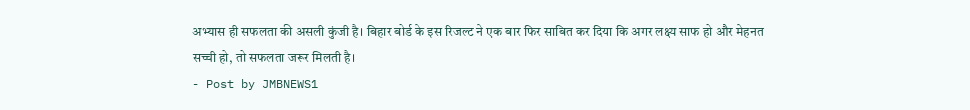अभ्यास ही सफलता की असली कुंजी है। बिहार बोर्ड के इस रिजल्ट ने एक बार फिर साबित कर दिया कि अगर लक्ष्य साफ हो और मेहनत सच्ची हो, तो सफलता जरूर मिलती है।
- Post by JMBNEWS1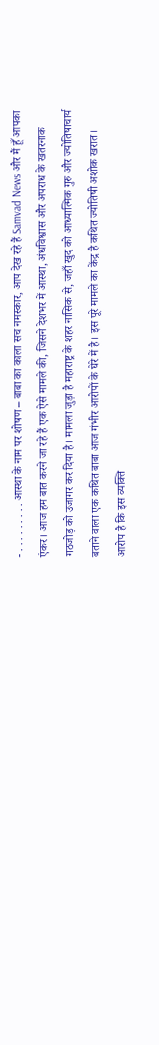- . . . . . . . . . आस्था के नाम पर शोषण – बाबा का काला सच नमस्कार, आप देख रहे हैं Samvad News और मैं हूँ आपका एंकर। आज हम बात करने जा रहे हैं एक ऐसे मामले की, जिसने देशभर में आस्था, अंधविश्वास और अपराध के खतरनाक गठजोड़ को उजागर कर दिया है। मामला जुड़ा है महाराष्ट्र के शहर नासिक से, जहाँ खुद को आध्यात्मिक गुरु और ज्योतिषाचार्य बताने वाला एक कथित बाबा आज गंभीर आरोपों के घेरे में है। इस पूरे मामले का केंद्र है कथित ज्योतिषी अशोक खरात। आरोप है कि इस व्यक्ति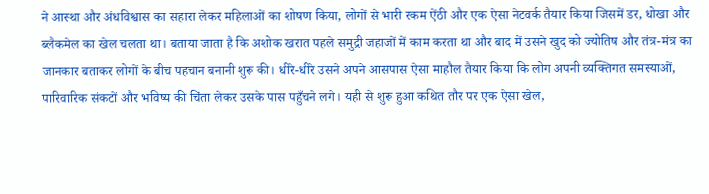ने आस्था और अंधविश्वास का सहारा लेकर महिलाओं का शोषण किया, लोगों से भारी रकम ऐंठी और एक ऐसा नेटवर्क तैयार किया जिसमें डर, धोखा और ब्लैकमेल का खेल चलता था। बताया जाता है कि अशोक खरात पहले समुद्री जहाजों में काम करता था और बाद में उसने खुद को ज्योतिष और तंत्र-मंत्र का जानकार बताकर लोगों के बीच पहचान बनानी शुरू की। धीरे-धीरे उसने अपने आसपास ऐसा माहौल तैयार किया कि लोग अपनी व्यक्तिगत समस्याओं, पारिवारिक संकटों और भविष्य की चिंता लेकर उसके पास पहुँचने लगे। यही से शुरू हुआ कथित तौर पर एक ऐसा खेल,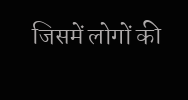जिसमें लोगों की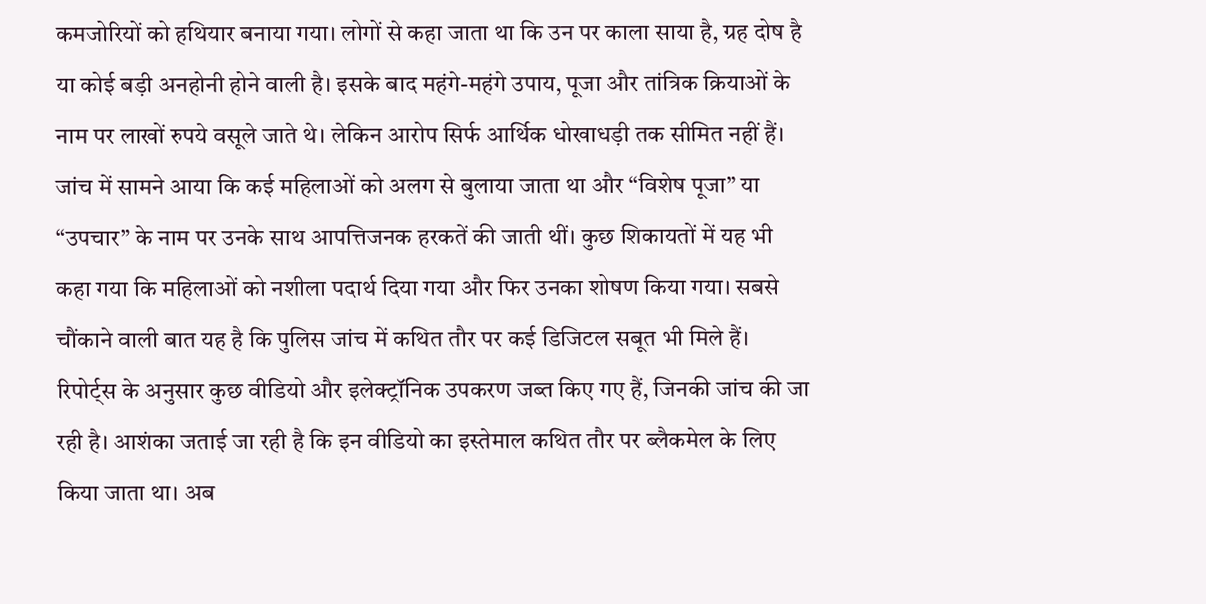कमजोरियों को हथियार बनाया गया। लोगों से कहा जाता था कि उन पर काला साया है, ग्रह दोष है या कोई बड़ी अनहोनी होने वाली है। इसके बाद महंगे-महंगे उपाय, पूजा और तांत्रिक क्रियाओं के नाम पर लाखों रुपये वसूले जाते थे। लेकिन आरोप सिर्फ आर्थिक धोखाधड़ी तक सीमित नहीं हैं। जांच में सामने आया कि कई महिलाओं को अलग से बुलाया जाता था और “विशेष पूजा” या “उपचार” के नाम पर उनके साथ आपत्तिजनक हरकतें की जाती थीं। कुछ शिकायतों में यह भी कहा गया कि महिलाओं को नशीला पदार्थ दिया गया और फिर उनका शोषण किया गया। सबसे चौंकाने वाली बात यह है कि पुलिस जांच में कथित तौर पर कई डिजिटल सबूत भी मिले हैं। रिपोर्ट्स के अनुसार कुछ वीडियो और इलेक्ट्रॉनिक उपकरण जब्त किए गए हैं, जिनकी जांच की जा रही है। आशंका जताई जा रही है कि इन वीडियो का इस्तेमाल कथित तौर पर ब्लैकमेल के लिए किया जाता था। अब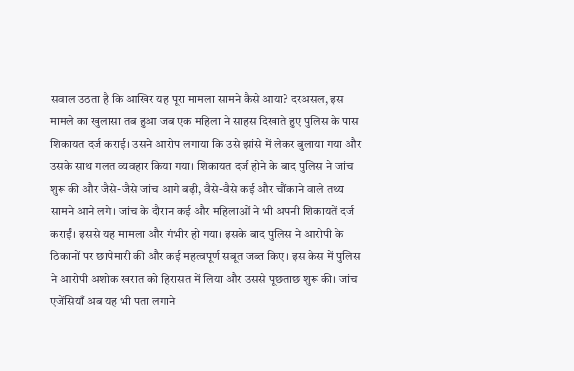सवाल उठता है कि आखिर यह पूरा मामला सामने कैसे आया? दरअसल, इस मामले का खुलासा तब हुआ जब एक महिला ने साहस दिखाते हुए पुलिस के पास शिकायत दर्ज कराई। उसने आरोप लगाया कि उसे झांसे में लेकर बुलाया गया और उसके साथ गलत व्यवहार किया गया। शिकायत दर्ज होने के बाद पुलिस ने जांच शुरू की और जैसे-जैसे जांच आगे बढ़ी, वैसे-वैसे कई और चौंकाने वाले तथ्य सामने आने लगे। जांच के दौरान कई और महिलाओं ने भी अपनी शिकायतें दर्ज कराईं। इससे यह मामला और गंभीर हो गया। इसके बाद पुलिस ने आरोपी के ठिकानों पर छापेमारी की और कई महत्वपूर्ण सबूत जब्त किए। इस केस में पुलिस ने आरोपी अशोक खरात को हिरासत में लिया और उससे पूछताछ शुरू की। जांच एजेंसियाँ अब यह भी पता लगाने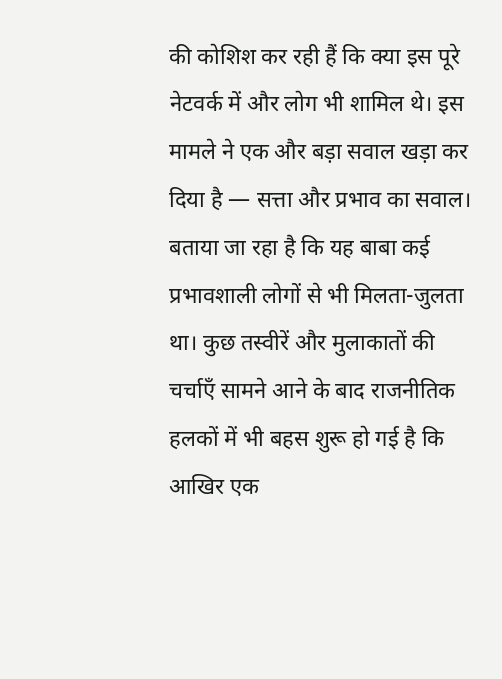की कोशिश कर रही हैं कि क्या इस पूरे नेटवर्क में और लोग भी शामिल थे। इस मामले ने एक और बड़ा सवाल खड़ा कर दिया है — सत्ता और प्रभाव का सवाल। बताया जा रहा है कि यह बाबा कई प्रभावशाली लोगों से भी मिलता-जुलता था। कुछ तस्वीरें और मुलाकातों की चर्चाएँ सामने आने के बाद राजनीतिक हलकों में भी बहस शुरू हो गई है कि आखिर एक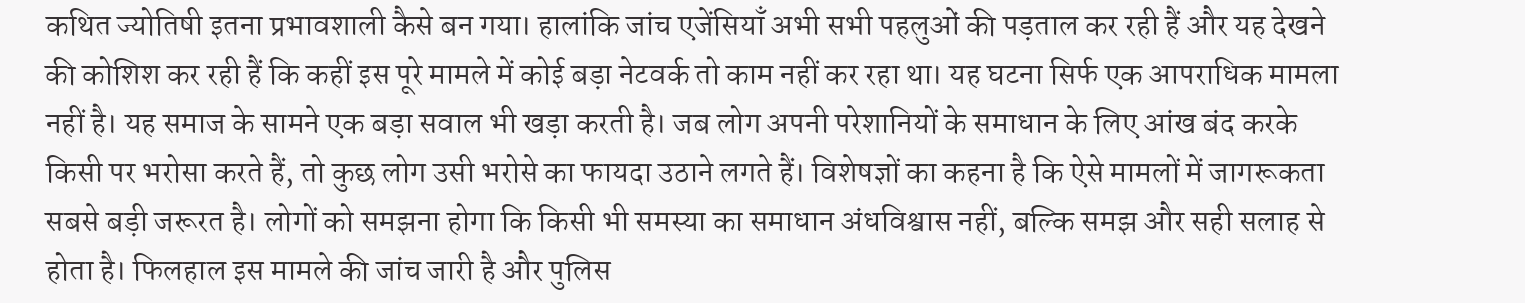कथित ज्योतिषी इतना प्रभावशाली कैसे बन गया। हालांकि जांच एजेंसियाँ अभी सभी पहलुओं की पड़ताल कर रही हैं और यह देखने की कोशिश कर रही हैं कि कहीं इस पूरे मामले में कोई बड़ा नेटवर्क तो काम नहीं कर रहा था। यह घटना सिर्फ एक आपराधिक मामला नहीं है। यह समाज के सामने एक बड़ा सवाल भी खड़ा करती है। जब लोग अपनी परेशानियों के समाधान के लिए आंख बंद करके किसी पर भरोसा करते हैं, तो कुछ लोग उसी भरोसे का फायदा उठाने लगते हैं। विशेषज्ञों का कहना है कि ऐसे मामलों में जागरूकता सबसे बड़ी जरूरत है। लोगों को समझना होगा कि किसी भी समस्या का समाधान अंधविश्वास नहीं, बल्कि समझ और सही सलाह से होता है। फिलहाल इस मामले की जांच जारी है और पुलिस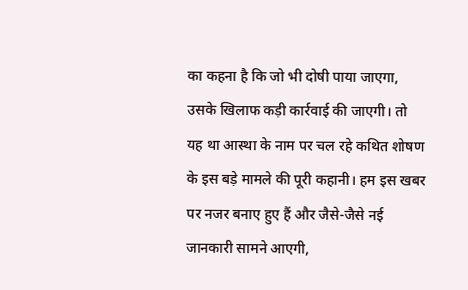का कहना है कि जो भी दोषी पाया जाएगा, उसके खिलाफ कड़ी कार्रवाई की जाएगी। तो यह था आस्था के नाम पर चल रहे कथित शोषण के इस बड़े मामले की पूरी कहानी। हम इस खबर पर नजर बनाए हुए हैं और जैसे-जैसे नई जानकारी सामने आएगी,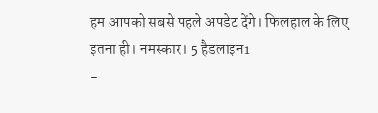हम आपको सबसे पहले अपडेट देंगे। फिलहाल के लिए इतना ही। नमस्कार। 5 हैडलाइन1
-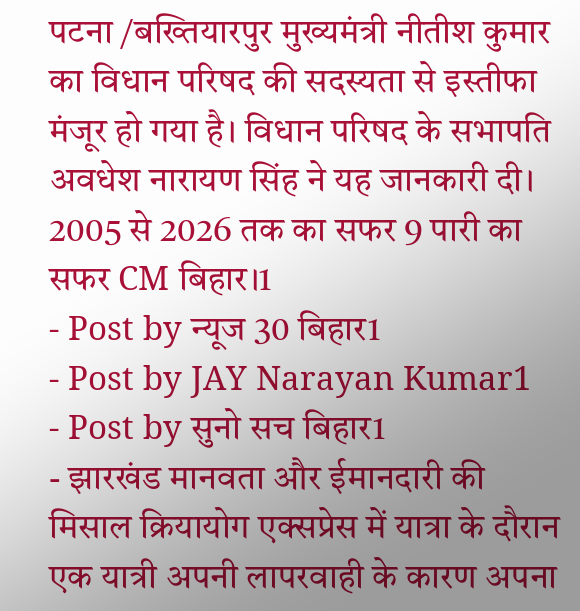पटना /बख्तियारपुर मुख्यमंत्री नीतीश कुमार का विधान परिषद की सदस्यता से इस्तीफा मंजूर हो गया है। विधान परिषद के सभापति अवधेश नारायण सिंह ने यह जानकारी दी। 2005 से 2026 तक का सफर 9 पारी का सफर CM बिहार।1
- Post by न्यूज 30 बिहार1
- Post by JAY Narayan Kumar1
- Post by सुनो सच बिहार1
- झारखंड मानवता और ईमानदारी की मिसाल क्रियायोग एक्सप्रेस में यात्रा के दौरान एक यात्री अपनी लापरवाही के कारण अपना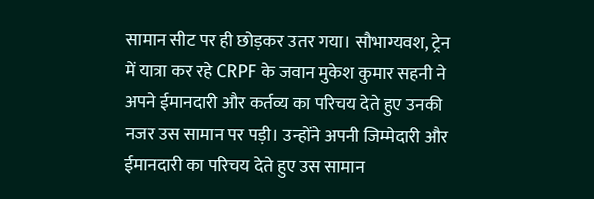सामान सीट पर ही छोड़कर उतर गया। सौभाग्यवश, ट्रेन में यात्रा कर रहे CRPF के जवान मुकेश कुमार सहनी ने अपने ईमानदारी और कर्तव्य का परिचय देते हुए उनकी नजर उस सामान पर पड़ी। उन्होंने अपनी जिम्मेदारी और ईमानदारी का परिचय देते हुए उस सामान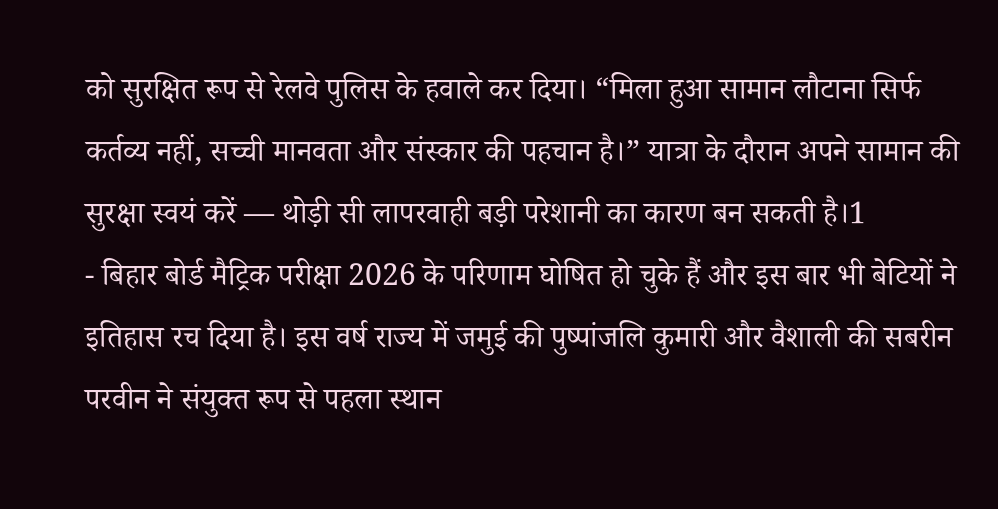को सुरक्षित रूप से रेलवे पुलिस के हवाले कर दिया। “मिला हुआ सामान लौटाना सिर्फ कर्तव्य नहीं, सच्ची मानवता और संस्कार की पहचान है।” यात्रा के दौरान अपने सामान की सुरक्षा स्वयं करें — थोड़ी सी लापरवाही बड़ी परेशानी का कारण बन सकती है।1
- बिहार बोर्ड मैट्रिक परीक्षा 2026 के परिणाम घोषित हो चुके हैं और इस बार भी बेटियों ने इतिहास रच दिया है। इस वर्ष राज्य में जमुई की पुष्पांजलि कुमारी और वैशाली की सबरीन परवीन ने संयुक्त रूप से पहला स्थान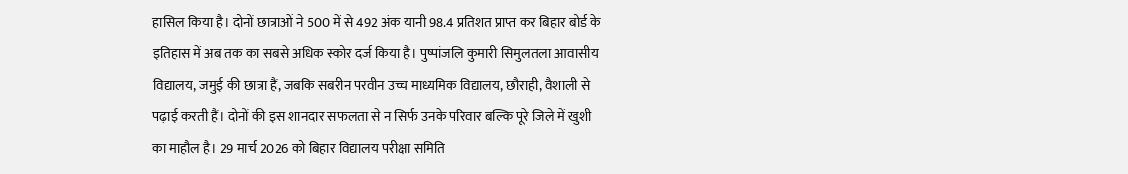हासिल किया है। दोनों छात्राओं ने 500 में से 492 अंक यानी 98.4 प्रतिशत प्राप्त कर बिहार बोर्ड के इतिहास में अब तक का सबसे अधिक स्कोर दर्ज किया है। पुष्पांजलि कुमारी सिमुलतला आवासीय विद्यालय, जमुई की छात्रा हैं, जबकि सबरीन परवीन उच्च माध्यमिक विद्यालय, छौराही, वैशाली से पढ़ाई करती हैं। दोनों की इस शानदार सफलता से न सिर्फ उनके परिवार बल्कि पूरे जिले में खुशी का माहौल है। 29 मार्च 2026 को बिहार विद्यालय परीक्षा समिति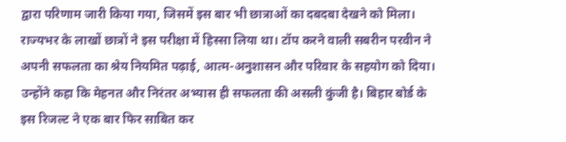द्वारा परिणाम जारी किया गया, जिसमें इस बार भी छात्राओं का दबदबा देखने को मिला। राज्यभर के लाखों छात्रों ने इस परीक्षा में हिस्सा लिया था। टॉप करने वाली सबरीन परवीन ने अपनी सफलता का श्रेय नियमित पढ़ाई, आत्म-अनुशासन और परिवार के सहयोग को दिया। उन्होंने कहा कि मेहनत और निरंतर अभ्यास ही सफलता की असली कुंजी है। बिहार बोर्ड के इस रिजल्ट ने एक बार फिर साबित कर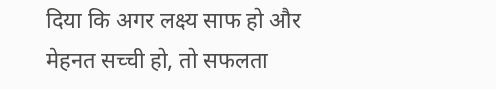दिया कि अगर लक्ष्य साफ हो और मेहनत सच्ची हो, तो सफलता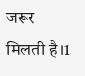जरूर मिलती है।1